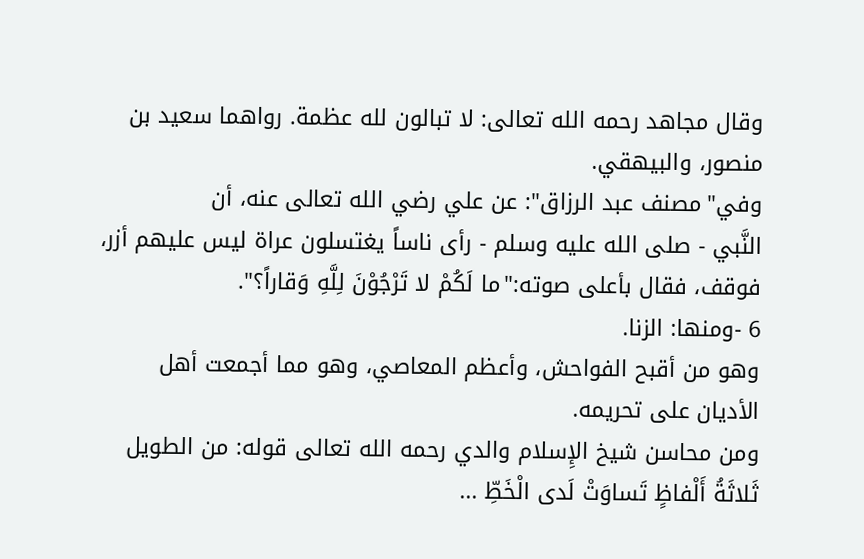وقال مجاهد رحمه الله تعالى: لا تبالون لله عظمة. رواهما سعيد بن منصور، والبيهقي.
وفي"مصنف عبد الرزاق": عن علي رضي الله تعالى عنه، أن
النَّبي - صلى الله عليه وسلم - رأى ناساً يغتسلون عراة ليس عليهم أزر، فوقف، فقال بأعلى صوته:"ما لَكُمْ لا تَرْجُوْنَ لِلَّهِ وَقاراً؟".
6 -ومنها: الزنا.
وهو من أقبح الفواحش، وأعظم المعاصي، وهو مما أجمعت أهل الأديان على تحريمه.
ومن محاسن شيخ الإِسلام والدي رحمه الله تعالى قوله: من الطويل
ثَلاثَةُ أَلْفاظٍ تَساوَتْ لَدى الْخَطِّ ...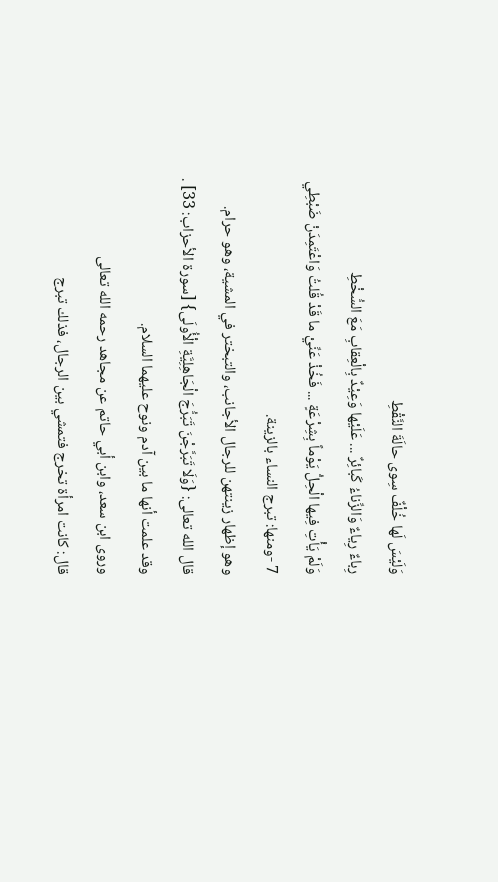وَلَيْسَ لَها خُلْفٌ سِوى حالَةَ النَّقْطِ
رِباءٌ رِياءٌ وَالزِّناءُ كَبائِرٌ ... عَلَيْها وَعِيْدٌ بِالْعِقابِ مَعَ السُّخْطِ
وَلَمْ يَأْتِ فِيها الْحِلُّ يَوْماً بِشِرْعَةٍ ... فَخُذْ عَنِّيْ ما قَدْ قُلتُ وَاعْتَمِدَنْ ضَبْطِي
7 -ومنها: تبرج النساء بالزينة.
وهو إظهار زينتهن للرجال الأجانب، والتبختر في المشية، وهو حرام.
قال الله تعالى: {وَلَا تَبَرَّجْنَ تَبَرُّجَ الْجَاهِلِيَّةِ الْأُولَى} [سورة الأحزاب: 33] .
وقد علمت أنها ما بين آدم ونوح عليهما السلام.
وروى ابن سعد، وابن أبي حاتم عن مجاهد رحمه الله تعالى
قال: كانت امرأة تخرج فتمشي بين الرجال، فذلك تبرج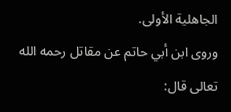الجاهلية الأولى.
وروى ابن أبي حاتم عن مقاتل رحمه الله تعالى قال: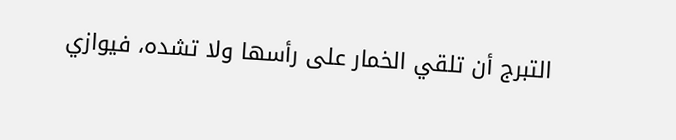التبرج أن تلقي الخمار على رأسها ولا تشده، فيوازي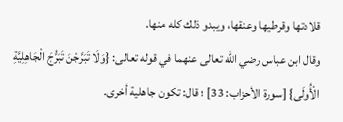قلادتها وقرطيها وعنقها، ويبدو ذلك كله منها.
وقال ابن عباس رضي الله تعالى عنهما في قوله تعالى: {وَلَا تَبَرَّجْنَ تَبَرُّجَ الْجَاهِلِيَّةِ الْأُولَى} [سورة الأحزاب: 33] ؛ قال: تكون جاهلية أخرى.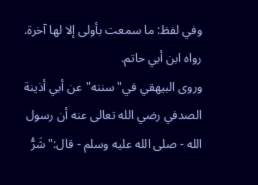وفي لفظ: ما سمعت بأولى إلا لها آخرة. رواه ابن أبي حاتم.
وروى البيهقي في"سننه"عن أبي أذينة الصدفي رضي الله تعالى عنه أن رسول الله - صلى الله عليه وسلم - قال:"شَرُّ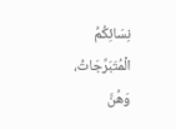نِسَائِكُمُ الْمُتَبَرِّجَاتُ، وَهُنَّ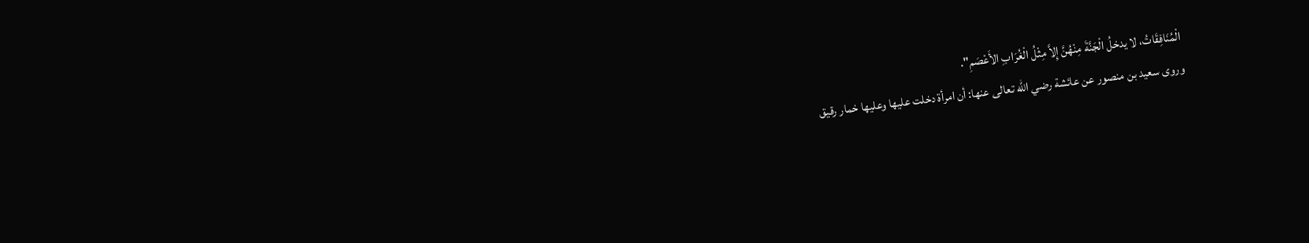الْمُنَافِقَاتُ، لا يدخلُ الْجَنَّةَ مِنْهُنَّ إِلاَّ مِثْلُ الْغُرَابِ الأَعْصَمِ".
وروى سعيد بن منصور عن عائشة رضي الله تعالى عنها: أن امرأة دخلت عليها وعليها خمار رقيق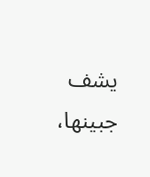يشف جبينها،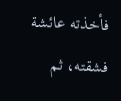فأخذته عائشة فشقته، ثم